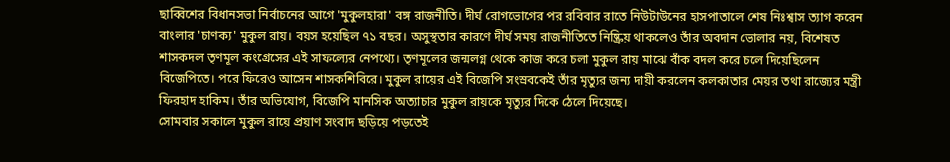ছাব্বিশের বিধানসভা নির্বাচনের আগে 'মুকুলহারা' বঙ্গ রাজনীতি। দীর্ঘ রোগভোগের পর রবিবার রাতে নিউটাউনের হাসপাতালে শেষ নিঃশ্বাস ত্যাগ করেন বাংলার 'চাণক্য' মুকুল রায়। বয়স হয়েছিল ৭১ বছর। অসুস্থতার কারণে দীর্ঘ সময় রাজনীতিতে নিষ্ক্রিয় থাকলেও তাঁর অবদান ভোলার নয়, বিশেষত শাসকদল তৃণমূল কংগ্রেসের এই সাফল্যের নেপথ্যে। তৃণমূলের জন্মলগ্ন থেকে কাজ করে চলা মুকুল রায় মাঝে বাঁক বদল করে চলে দিয়েছিলেন বিজেপিতে। পরে ফিরেও আসেন শাসকশিবিরে। মুকুল রায়ের এই বিজেপি সংস্রবকেই তাঁর মৃত্যুর জন্য দায়ী করলেন কলকাতার মেয়র তথা রাজ্যের মন্ত্রী ফিরহাদ হাকিম। তাঁর অভিযোগ, বিজেপি মানসিক অত্যাচার মুকুল রায়কে মৃত্যুর দিকে ঠেলে দিয়েছে।
সোমবার সকালে মুকুল রায়ে প্রয়াণ সংবাদ ছড়িয়ে পড়তেই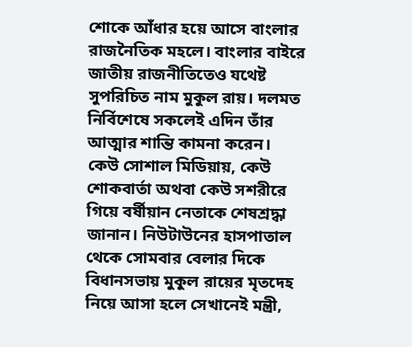শোকে আঁধার হয়ে আসে বাংলার রাজনৈতিক মহলে। বাংলার বাইরে জাতীয় রাজনীতিতেও যথেষ্ট সুপরিচিত নাম মুকুল রায়। দলমত নির্বিশেষে সকলেই এদিন তাঁর আত্মার শান্তি কামনা করেন। কেউ সোশাল মিডিয়ায়, কেউ শোকবার্তা অথবা কেউ সশরীরে গিয়ে বর্ষীয়ান নেতাকে শেষশ্রদ্ধা জানান। নিউটাউনের হাসপাতাল থেকে সোমবার বেলার দিকে বিধানসভায় মুকুল রায়ের মৃতদেহ নিয়ে আসা হলে সেখানেই মন্ত্রী,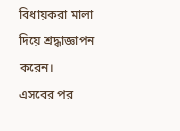বিধায়করা মালা দিয়ে শ্রদ্ধাজ্ঞাপন করেন।
এসবের পর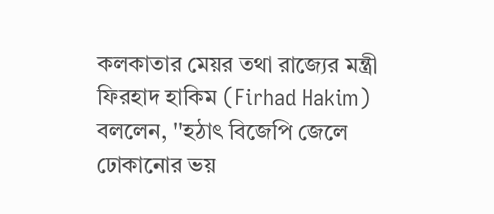কলকাতার মেয়র তথা রাজ্যের মন্ত্রী ফিরহাদ হাকিম (Firhad Hakim) বললেন, ''হঠাৎ বিজেপি জেলে ঢোকানোর ভয়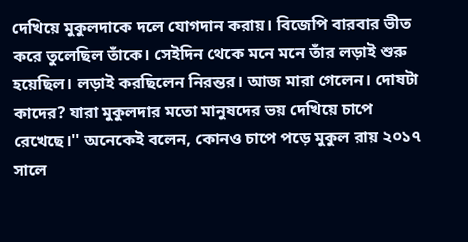দেখিয়ে মুকুলদাকে দলে যোগদান করায়। বিজেপি বারবার ভীত করে তুলেছিল তাঁকে। সেইদিন থেকে মনে মনে তাঁর লড়াই শুরু হয়েছিল। লড়াই করছিলেন নিরন্তর। আজ মারা গেলেন। দোষটা কাদের? যারা মুকুলদার মতো মানুষদের ভয় দেখিয়ে চাপে রেখেছে।'' অনেকেই বলেন, কোনও চাপে পড়ে মুকুল রায় ২০১৭ সালে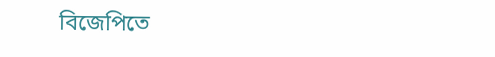বিজেপিতে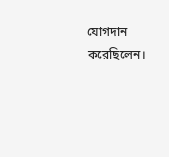যোগদান করেছিলেন।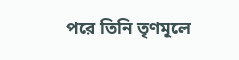পরে তিনি তৃণমূলে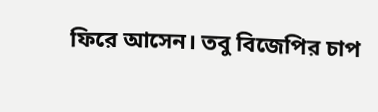ফিরে আসেন। তবু বিজেপির চাপ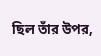ছিল তাঁর উপর,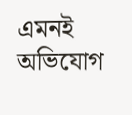এমনই অভিযোগ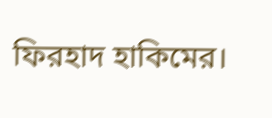ফিরহাদ হাকিমের।